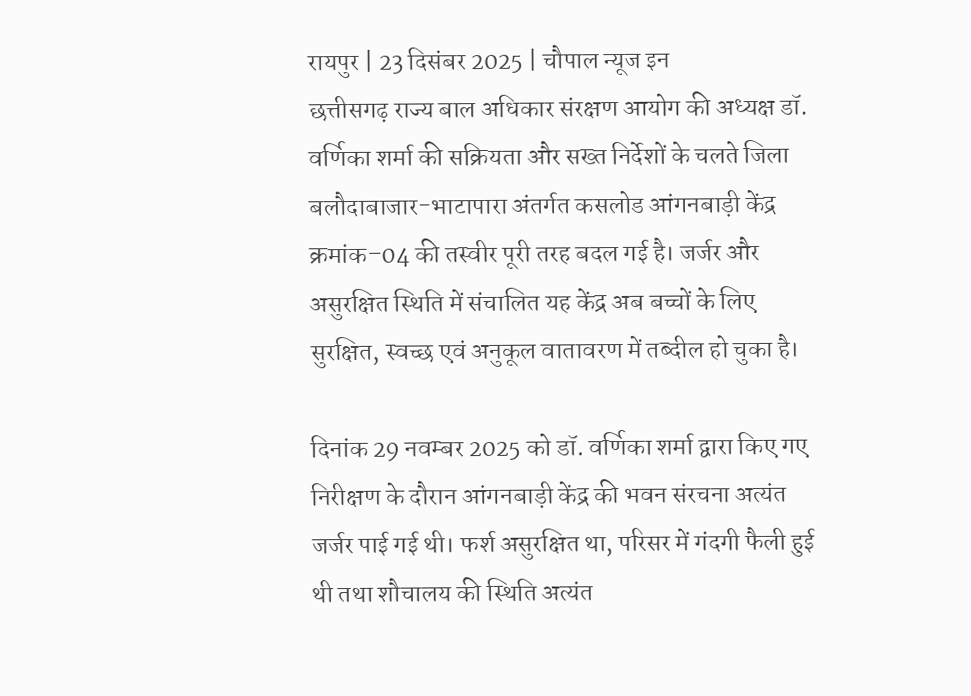रायपुर | 23 दिसंबर 2025 | चौपाल न्यूज इन
छत्तीसगढ़ राज्य बाल अधिकार संरक्षण आयोग की अध्यक्ष डॉ. वर्णिका शर्मा की सक्रियता और सख्त निर्देशों के चलते जिला बलौदाबाजार-भाटापारा अंतर्गत कसलोड आंगनबाड़ी केंद्र क्रमांक–04 की तस्वीर पूरी तरह बदल गई है। जर्जर और असुरक्षित स्थिति में संचालित यह केंद्र अब बच्चों के लिए सुरक्षित, स्वच्छ एवं अनुकूल वातावरण में तब्दील हो चुका है।

दिनांक 29 नवम्बर 2025 को डॉ. वर्णिका शर्मा द्वारा किए गए निरीक्षण के दौरान आंगनबाड़ी केंद्र की भवन संरचना अत्यंत जर्जर पाई गई थी। फर्श असुरक्षित था, परिसर में गंदगी फैली हुई थी तथा शौचालय की स्थिति अत्यंत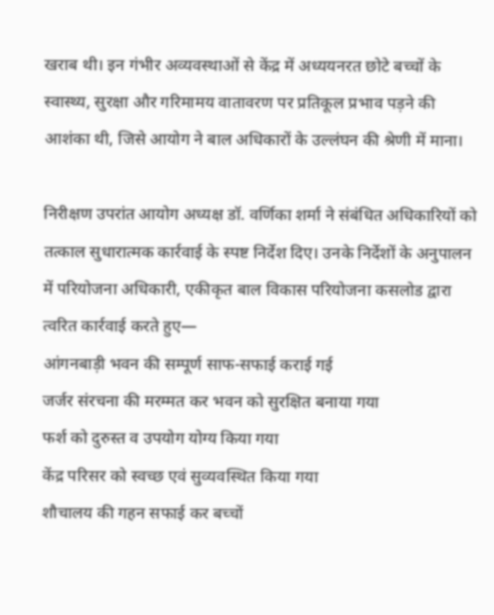खराब थी। इन गंभीर अव्यवस्थाओं से केंद्र में अध्ययनरत छोटे बच्चों के स्वास्थ्य, सुरक्षा और गरिमामय वातावरण पर प्रतिकूल प्रभाव पड़ने की आशंका थी, जिसे आयोग ने बाल अधिकारों के उल्लंघन की श्रेणी में माना।

निरीक्षण उपरांत आयोग अध्यक्ष डॉ. वर्णिका शर्मा ने संबंधित अधिकारियों को तत्काल सुधारात्मक कार्रवाई के स्पष्ट निर्देश दिए। उनके निर्देशों के अनुपालन में परियोजना अधिकारी, एकीकृत बाल विकास परियोजना कसलोड द्वारा त्वरित कार्रवाई करते हुए—
आंगनबाड़ी भवन की सम्पूर्ण साफ-सफाई कराई गई
जर्जर संरचना की मरम्मत कर भवन को सुरक्षित बनाया गया
फर्श को दुरुस्त व उपयोग योग्य किया गया
केंद्र परिसर को स्वच्छ एवं सुव्यवस्थित किया गया
शौचालय की गहन सफाई कर बच्चों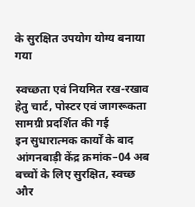के सुरक्षित उपयोग योग्य बनाया गया

स्वच्छता एवं नियमित रख-रखाव हेतु चार्ट, पोस्टर एवं जागरूकता सामग्री प्रदर्शित की गई
इन सुधारात्मक कार्यों के बाद आंगनबाड़ी केंद्र क्रमांक–04 अब बच्चों के लिए सुरक्षित, स्वच्छ और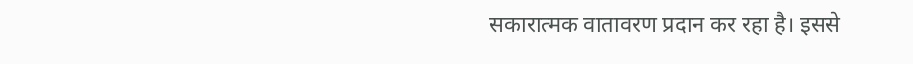सकारात्मक वातावरण प्रदान कर रहा है। इससे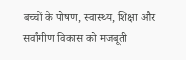बच्चों के पोषण, स्वास्थ्य, शिक्षा और सर्वांगीण विकास को मजबूती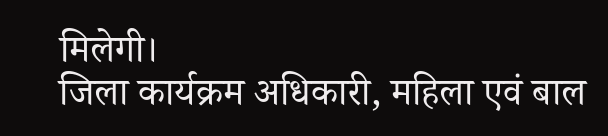मिलेगी।
जिला कार्यक्रम अधिकारी, महिला एवं बाल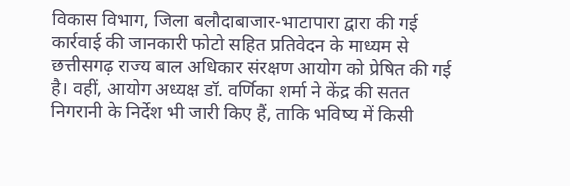विकास विभाग, जिला बलौदाबाजार-भाटापारा द्वारा की गई कार्रवाई की जानकारी फोटो सहित प्रतिवेदन के माध्यम से छत्तीसगढ़ राज्य बाल अधिकार संरक्षण आयोग को प्रेषित की गई है। वहीं, आयोग अध्यक्ष डॉ. वर्णिका शर्मा ने केंद्र की सतत निगरानी के निर्देश भी जारी किए हैं, ताकि भविष्य में किसी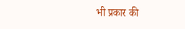भी प्रकार की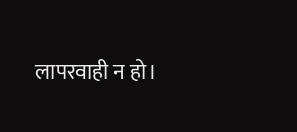लापरवाही न हो।